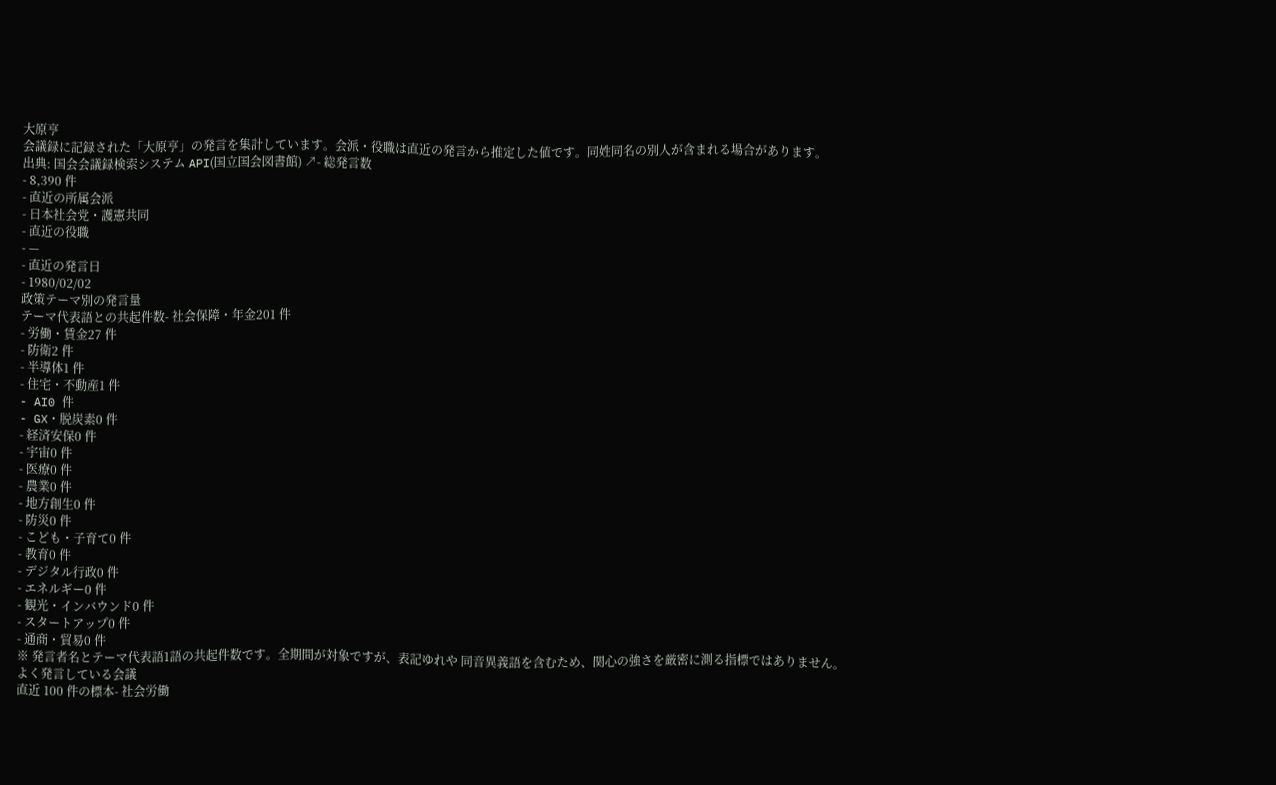大原亨
会議録に記録された「大原亨」の発言を集計しています。会派・役職は直近の発言から推定した値です。同姓同名の別人が含まれる場合があります。
出典: 国会会議録検索システム API(国立国会図書館) ↗- 総発言数
- 8,390 件
- 直近の所属会派
- 日本社会党・護憲共同
- 直近の役職
- —
- 直近の発言日
- 1980/02/02
政策テーマ別の発言量
テーマ代表語との共起件数- 社会保障・年金201 件
- 労働・賃金27 件
- 防衛2 件
- 半導体1 件
- 住宅・不動産1 件
- AI0 件
- GX・脱炭素0 件
- 経済安保0 件
- 宇宙0 件
- 医療0 件
- 農業0 件
- 地方創生0 件
- 防災0 件
- こども・子育て0 件
- 教育0 件
- デジタル行政0 件
- エネルギー0 件
- 観光・インバウンド0 件
- スタートアップ0 件
- 通商・貿易0 件
※ 発言者名とテーマ代表語1語の共起件数です。全期間が対象ですが、表記ゆれや 同音異義語を含むため、関心の強さを厳密に測る指標ではありません。
よく発言している会議
直近 100 件の標本- 社会労働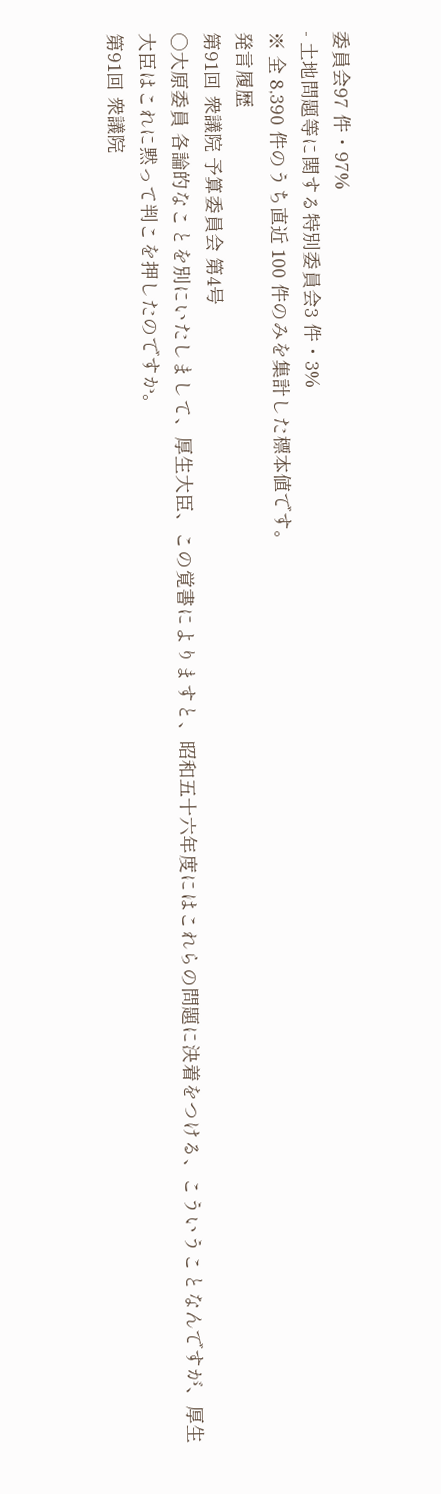委員会97 件・97%
- 土地問題等に関する特別委員会3 件・3%
※ 全 8,390 件のうち直近 100 件のみを集計した標本値です。
発言履歴
第91回 衆議院 予算委員会 第4号
○大原委員 各論的なことを別にいたしまして、厚生大臣、この覚書によりますと、昭和五十六年度にはこれらの問題に決着をつける、こういうことなんですが、厚生大臣はこれに黙って判こを押したのですか。
第91回 衆議院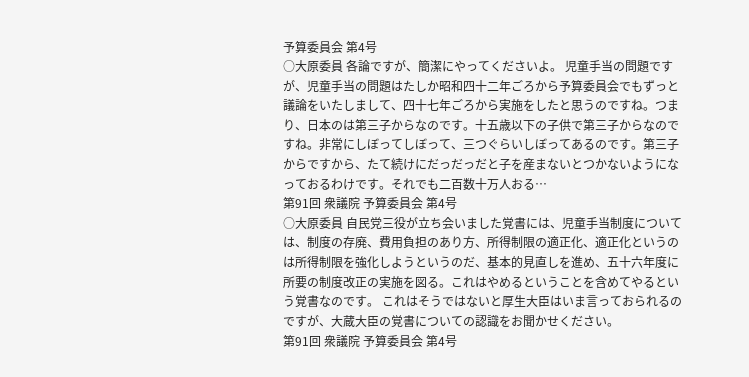予算委員会 第4号
○大原委員 各論ですが、簡潔にやってくださいよ。 児童手当の問題ですが、児童手当の問題はたしか昭和四十二年ごろから予算委員会でもずっと議論をいたしまして、四十七年ごろから実施をしたと思うのですね。つまり、日本のは第三子からなのです。十五歳以下の子供で第三子からなのですね。非常にしぼってしぼって、三つぐらいしぼってあるのです。第三子からですから、たて続けにだっだっだと子を産まないとつかないようになっておるわけです。それでも二百数十万人おる…
第91回 衆議院 予算委員会 第4号
○大原委員 自民党三役が立ち会いました覚書には、児童手当制度については、制度の存廃、費用負担のあり方、所得制限の適正化、適正化というのは所得制限を強化しようというのだ、基本的見直しを進め、五十六年度に所要の制度改正の実施を図る。これはやめるということを含めてやるという覚書なのです。 これはそうではないと厚生大臣はいま言っておられるのですが、大蔵大臣の覚書についての認識をお聞かせください。
第91回 衆議院 予算委員会 第4号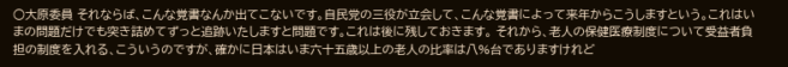○大原委員 それならば、こんな覚書なんか出てこないです。自民党の三役が立会して、こんな覚書によって来年からこうしますという。これはいまの問題だけでも突き詰めてずっと追跡いたしますと問題です。これは後に残しておきます。 それから、老人の保健医療制度について受益者負担の制度を入れる、こういうのですが、確かに日本はいま六十五歳以上の老人の比率は八%台でありますけれど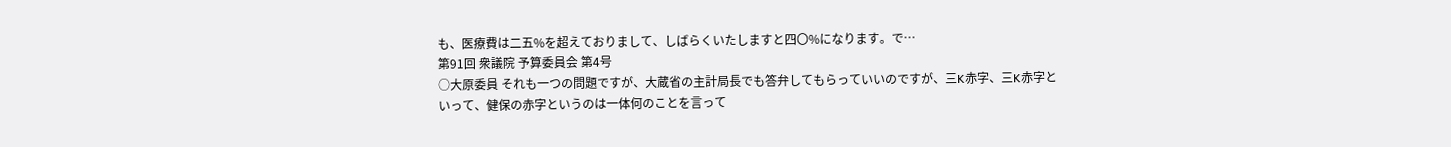も、医療費は二五%を超えておりまして、しばらくいたしますと四〇%になります。で…
第91回 衆議院 予算委員会 第4号
○大原委員 それも一つの問題ですが、大蔵省の主計局長でも答弁してもらっていいのですが、三K赤字、三K赤字といって、健保の赤字というのは一体何のことを言って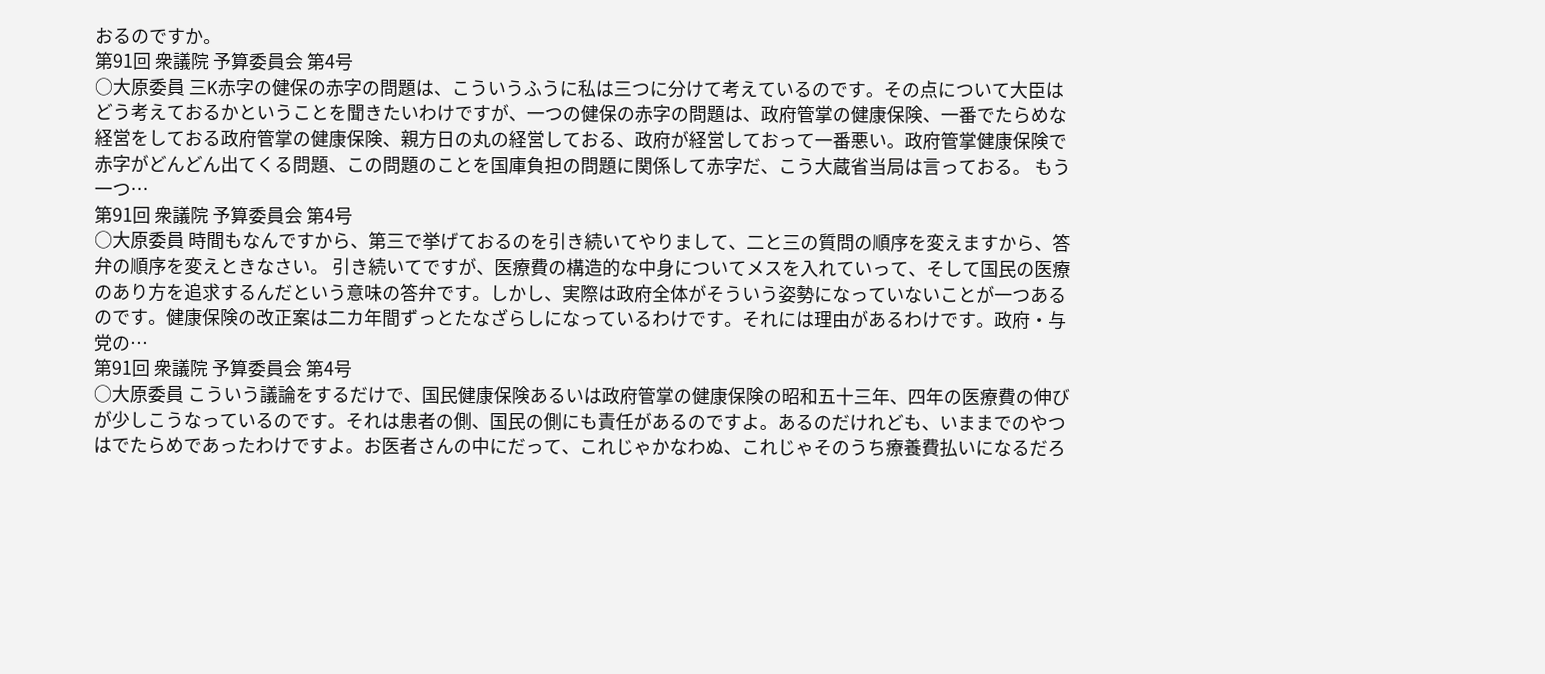おるのですか。
第91回 衆議院 予算委員会 第4号
○大原委員 三K赤字の健保の赤字の問題は、こういうふうに私は三つに分けて考えているのです。その点について大臣はどう考えておるかということを聞きたいわけですが、一つの健保の赤字の問題は、政府管掌の健康保険、一番でたらめな経営をしておる政府管掌の健康保険、親方日の丸の経営しておる、政府が経営しておって一番悪い。政府管掌健康保険で赤字がどんどん出てくる問題、この問題のことを国庫負担の問題に関係して赤字だ、こう大蔵省当局は言っておる。 もう一つ…
第91回 衆議院 予算委員会 第4号
○大原委員 時間もなんですから、第三で挙げておるのを引き続いてやりまして、二と三の質問の順序を変えますから、答弁の順序を変えときなさい。 引き続いてですが、医療費の構造的な中身についてメスを入れていって、そして国民の医療のあり方を追求するんだという意味の答弁です。しかし、実際は政府全体がそういう姿勢になっていないことが一つあるのです。健康保険の改正案は二カ年間ずっとたなざらしになっているわけです。それには理由があるわけです。政府・与党の…
第91回 衆議院 予算委員会 第4号
○大原委員 こういう議論をするだけで、国民健康保険あるいは政府管掌の健康保険の昭和五十三年、四年の医療費の伸びが少しこうなっているのです。それは患者の側、国民の側にも責任があるのですよ。あるのだけれども、いままでのやつはでたらめであったわけですよ。お医者さんの中にだって、これじゃかなわぬ、これじゃそのうち療養費払いになるだろ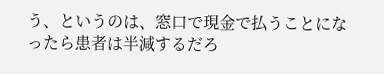う、というのは、窓口で現金で払うことになったら患者は半減するだろ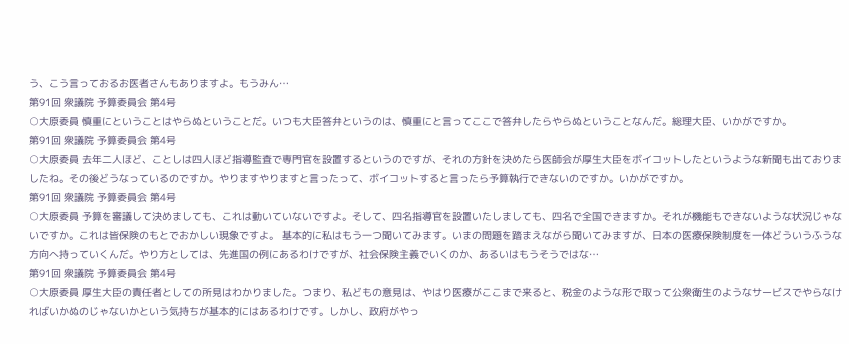う、こう言っておるお医者さんもありますよ。もうみん…
第91回 衆議院 予算委員会 第4号
○大原委員 慎重にということはやらぬということだ。いつも大臣答弁というのは、慎重にと言ってここで答弁したらやらぬということなんだ。総理大臣、いかがですか。
第91回 衆議院 予算委員会 第4号
○大原委員 去年二人ほど、ことしは四人ほど指導監査で専門官を設置するというのですが、それの方針を決めたら医師会が厚生大臣をボイコットしたというような新聞も出ておりましたね。その後どうなっているのですか。やりますやりますと言ったって、ボイコットすると言ったら予算執行できないのですか。いかがですか。
第91回 衆議院 予算委員会 第4号
○大原委員 予算を審議して決めましても、これは動いていないですよ。そして、四名指導官を設置いたしましても、四名で全国できますか。それが機能もできないような状況じゃないですか。これは皆保険のもとでおかしい現象ですよ。 基本的に私はもう一つ聞いてみます。いまの問題を踏まえながら聞いてみますが、日本の医療保険制度を一体どういうふうな方向へ持っていくんだ。やり方としては、先進国の例にあるわけですが、社会保険主義でいくのか、あるいはもうそうではな…
第91回 衆議院 予算委員会 第4号
○大原委員 厚生大臣の責任者としての所見はわかりました。つまり、私どもの意見は、やはり医療がここまで来ると、税金のような形で取って公衆衛生のようなサービスでやらなければいかぬのじゃないかという気持ちが基本的にはあるわけです。しかし、政府がやっ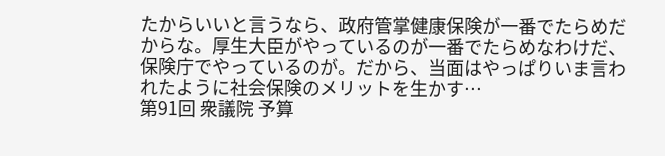たからいいと言うなら、政府管掌健康保険が一番でたらめだからな。厚生大臣がやっているのが一番でたらめなわけだ、保険庁でやっているのが。だから、当面はやっぱりいま言われたように社会保険のメリットを生かす…
第91回 衆議院 予算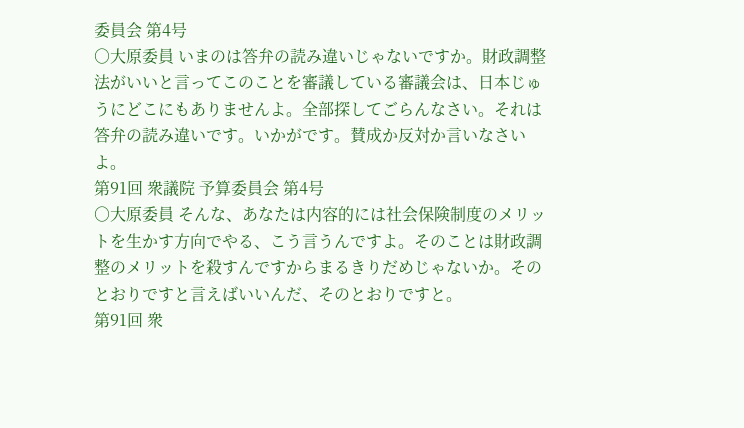委員会 第4号
○大原委員 いまのは答弁の読み違いじゃないですか。財政調整法がいいと言ってこのことを審議している審議会は、日本じゅうにどこにもありませんよ。全部探してごらんなさい。それは答弁の読み違いです。いかがです。賛成か反対か言いなさいよ。
第91回 衆議院 予算委員会 第4号
○大原委員 そんな、あなたは内容的には社会保険制度のメリットを生かす方向でやる、こう言うんですよ。そのことは財政調整のメリットを殺すんですからまるきりだめじゃないか。そのとおりですと言えばいいんだ、そのとおりですと。
第91回 衆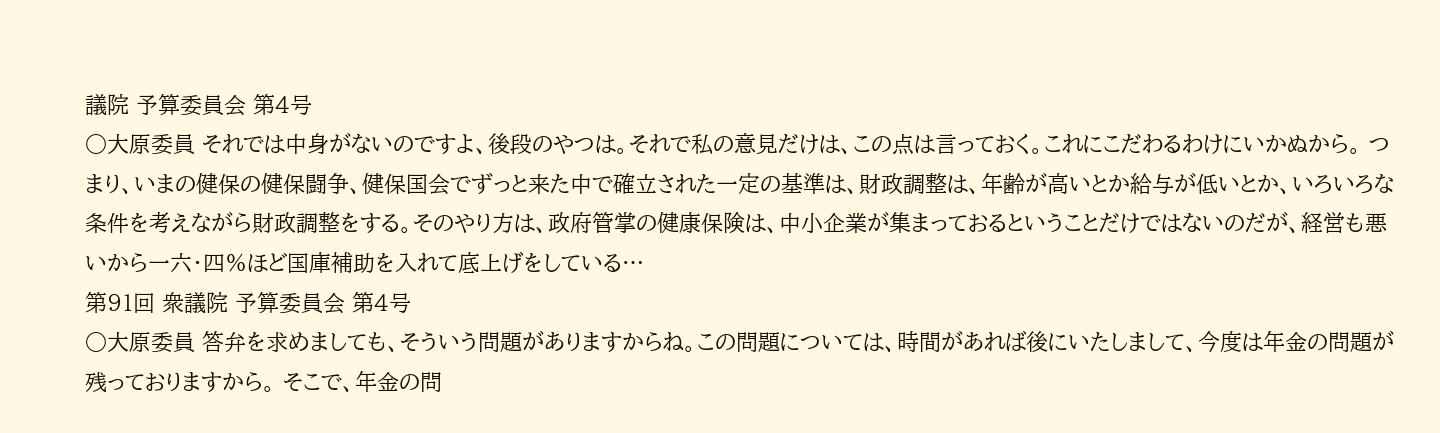議院 予算委員会 第4号
○大原委員 それでは中身がないのですよ、後段のやつは。それで私の意見だけは、この点は言っておく。これにこだわるわけにいかぬから。 つまり、いまの健保の健保闘争、健保国会でずっと来た中で確立された一定の基準は、財政調整は、年齢が高いとか給与が低いとか、いろいろな条件を考えながら財政調整をする。そのやり方は、政府管掌の健康保険は、中小企業が集まっておるということだけではないのだが、経営も悪いから一六・四%ほど国庫補助を入れて底上げをしている…
第91回 衆議院 予算委員会 第4号
○大原委員 答弁を求めましても、そういう問題がありますからね。この問題については、時間があれば後にいたしまして、今度は年金の問題が残っておりますから。 そこで、年金の問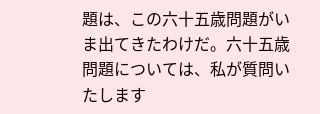題は、この六十五歳問題がいま出てきたわけだ。六十五歳問題については、私が質問いたします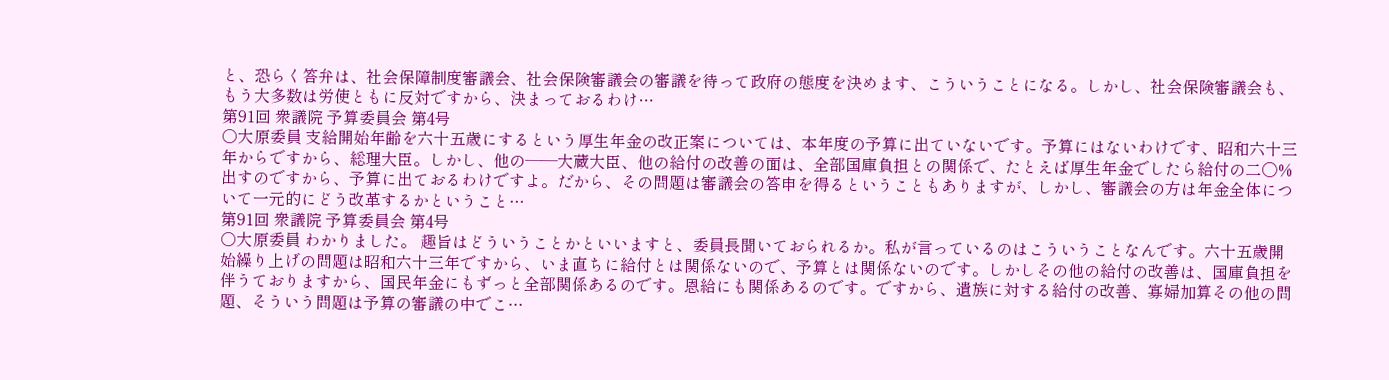と、恐らく答弁は、社会保障制度審議会、社会保険審議会の審議を待って政府の態度を決めます、こういうことになる。しかし、社会保険審議会も、もう大多数は労使ともに反対ですから、決まっておるわけ…
第91回 衆議院 予算委員会 第4号
○大原委員 支給開始年齢を六十五歳にするという厚生年金の改正案については、本年度の予算に出ていないです。予算にはないわけです、昭和六十三年からですから、総理大臣。しかし、他の——大蔵大臣、他の給付の改善の面は、全部国庫負担との関係で、たとえば厚生年金でしたら給付の二〇%出すのですから、予算に出ておるわけですよ。だから、その問題は審議会の答申を得るということもありますが、しかし、審議会の方は年金全体について一元的にどう改革するかということ…
第91回 衆議院 予算委員会 第4号
○大原委員 わかりました。 趣旨はどういうことかといいますと、委員長聞いておられるか。私が言っているのはこういうことなんです。六十五歳開始繰り上げの問題は昭和六十三年ですから、いま直ちに給付とは関係ないので、予算とは関係ないのです。しかしその他の給付の改善は、国庫負担を伴うておりますから、国民年金にもずっと全部関係あるのです。恩給にも関係あるのです。ですから、遺族に対する給付の改善、寡婦加算その他の問題、そういう問題は予算の審議の中でこ…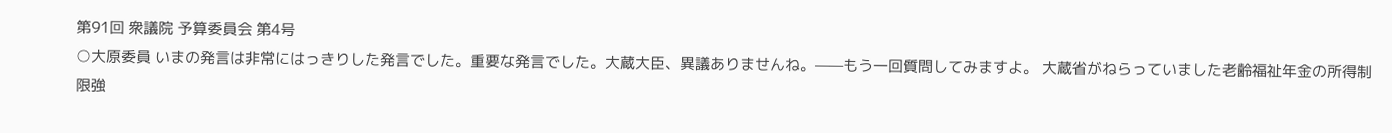第91回 衆議院 予算委員会 第4号
○大原委員 いまの発言は非常にはっきりした発言でした。重要な発言でした。大蔵大臣、異議ありませんね。——もう一回質問してみますよ。 大蔵省がねらっていました老齢福祉年金の所得制限強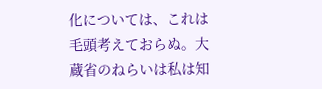化については、これは毛頭考えておらぬ。大蔵省のねらいは私は知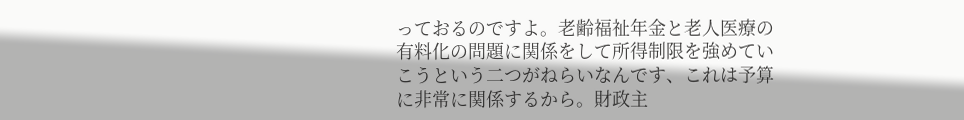っておるのですよ。老齢福祉年金と老人医療の有料化の問題に関係をして所得制限を強めていこうという二つがねらいなんです、これは予算に非常に関係するから。財政主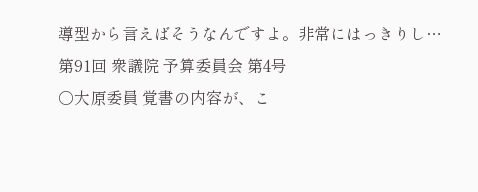導型から言えばそうなんですよ。非常にはっきりし…
第91回 衆議院 予算委員会 第4号
○大原委員 覚書の内容が、こ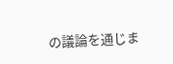の議論を通じま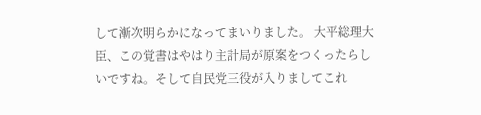して漸次明らかになってまいりました。 大平総理大臣、この覚書はやはり主計局が原案をつくったらしいですね。そして自民党三役が入りましてこれ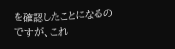を確認したことになるのですが、これ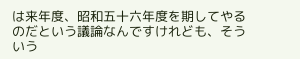は来年度、昭和五十六年度を期してやるのだという議論なんですけれども、そういう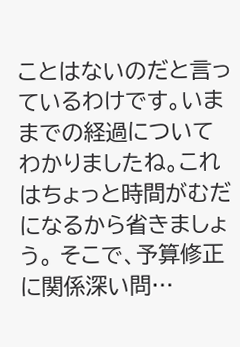ことはないのだと言っているわけです。いままでの経過についてわかりましたね。これはちょっと時間がむだになるから省きましょう。 そこで、予算修正に関係深い問…